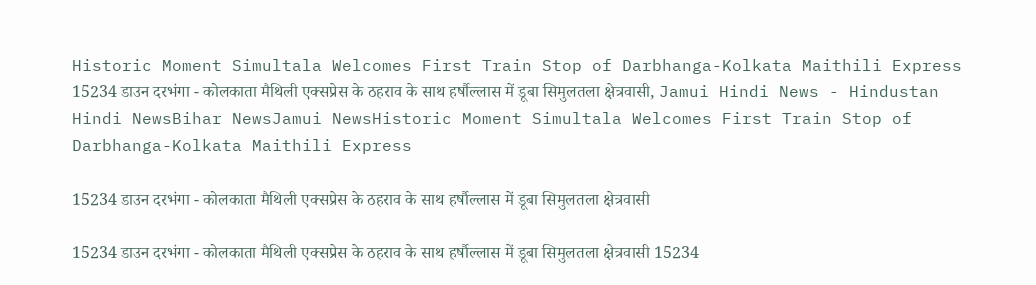Historic Moment Simultala Welcomes First Train Stop of Darbhanga-Kolkata Maithili Express 15234 डाउन दरभंगा - कोलकाता मैथिली एक्सप्रेस के ठहराव के साथ हर्षौल्लास में डूबा सिमुलतला क्षेत्रवासी, Jamui Hindi News - Hindustan
Hindi NewsBihar NewsJamui NewsHistoric Moment Simultala Welcomes First Train Stop of Darbhanga-Kolkata Maithili Express

15234 डाउन दरभंगा - कोलकाता मैथिली एक्सप्रेस के ठहराव के साथ हर्षौल्लास में डूबा सिमुलतला क्षेत्रवासी

15234 डाउन दरभंगा - कोलकाता मैथिली एक्सप्रेस के ठहराव के साथ हर्षौल्लास में डूबा सिमुलतला क्षेत्रवासी 15234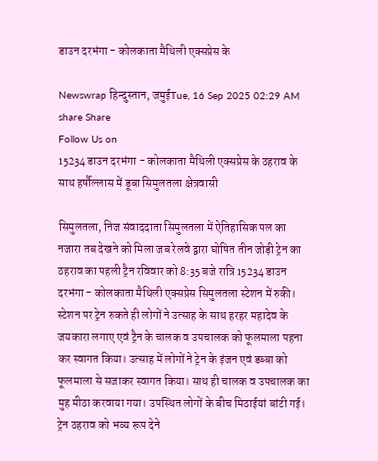डाउन दरभंगा - कोलकाता मैथिली एक्सप्रेस के

Newswrap हिन्दुस्तान, जमुईTue, 16 Sep 2025 02:29 AM
share Share
Follow Us on
15234 डाउन दरभंगा - कोलकाता मैथिली एक्सप्रेस के ठहराव के साथ हर्षौल्लास में डूबा सिमुलतला क्षेत्रवासी

सिमुलतला, निज संवाददाता सिमुलतला में ऐतिहासिक पल का नजारा तब देखने को मिला जब रेलवे द्वारा घोषित तीन जोड़ी ट्रेन का ठहराव का पहली ट्रैन रविवार को 8:35 बजे रात्रि 15234 डाउन दरभंगा - कोलकाता मैथिली एक्सप्रेस सिमुलतला स्टेशन में रुकी। स्टेशन पर ट्रेन रुकते ही लोगों ने उत्साह के साथ हरहर महादेव के जयकारा लगाए एवं ट्रैन के चालक व उपचालक को फूलमाला पहना कर स्वागत किया। उत्साह में लोगों ने ट्रेन के इंजन एवं डब्बा को फूलमाला से सजाकर स्वागत किया। साथ ही चालक व उपचालक का मुह मीठा करवाया गया। उपस्थित लोगों के बीच मिठाईयां बांटी गई। ट्रेन ठहराव को भव्य रूप देने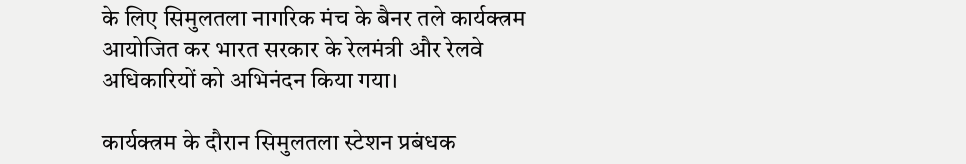के लिए सिमुलतला नागरिक मंच के बैनर तले कार्यक्त्रम आयोजित कर भारत सरकार के रेलमंत्री और रेलवे अधिकारियों को अभिनंदन किया गया।

कार्यक्त्रम के दौरान सिमुलतला स्टेशन प्रबंधक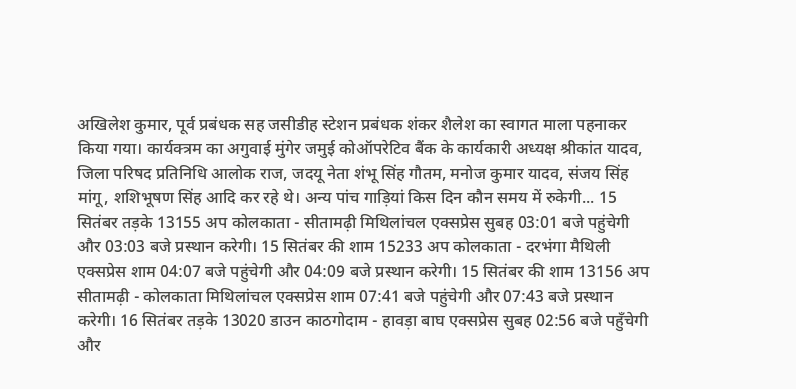अखिलेश कुमार, पूर्व प्रबंधक सह जसीडीह स्टेशन प्रबंधक शंकर शैलेश का स्वागत माला पहनाकर किया गया। कार्यक्त्रम का अगुवाई मुंगेर जमुई कोऑपरेटिव बैंक के कार्यकारी अध्यक्ष श्रीकांत यादव, जिला परिषद प्रतिनिधि आलोक राज, जदयू नेता शंभू सिंह गौतम, मनोज कुमार यादव, संजय सिंह मांगू, शशिभूषण सिंह आदि कर रहे थे। अन्य पांच गाड़ियां किस दिन कौन समय में रुकेगी... 15 सितंबर तड़के 13155 अप कोलकाता - सीतामढ़ी मिथिलांचल एक्सप्रेस सुबह 03:01 बजे पहुंचेगी और 03:03 बजे प्रस्थान करेगी। 15 सितंबर की शाम 15233 अप कोलकाता - दरभंगा मैथिली एक्सप्रेस शाम 04:07 बजे पहुंचेगी और 04:09 बजे प्रस्थान करेगी। 15 सितंबर की शाम 13156 अप सीतामढ़ी - कोलकाता मिथिलांचल एक्सप्रेस शाम 07:41 बजे पहुंचेगी और 07:43 बजे प्रस्थान करेगी। 16 सितंबर तड़के 13020 डाउन काठगोदाम - हावड़ा बाघ एक्सप्रेस सुबह 02:56 बजे पहुँचेगी और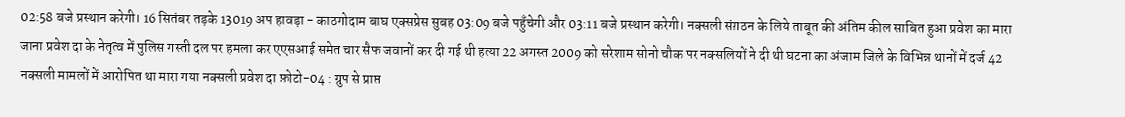02:58 बजे प्रस्थान करेगी। 16 सितंबर तड़के 13019 अप हावड़ा - काठगोदाम बाघ एक्सप्रेस सुबह 03:09 बजे पहुँचेगी और 03:11 बजे प्रस्थान करेगी। नक्सली संग़ठन के लिये ताबूत की अंतिम कील साबित हुआ प्रवेश का मारा जाना प्रवेश दा के नेतृत्व में पुलिस गस्ती दल पर हमला कर एएसआई समेत चार सैफ जवानों कर दी गई थी हत्या 22 अगस्त 2009 को सरेशाम सोनो चौक पर नक्सलियों ने दी थी घटना का अंजाम जिले के विभिन्न थानों में दर्ज 42 नक्सली मामलों में आरोपित था मारा गया नक्सली प्रवेश दा फ़ोटो-04 : ग्रुप से प्राप्त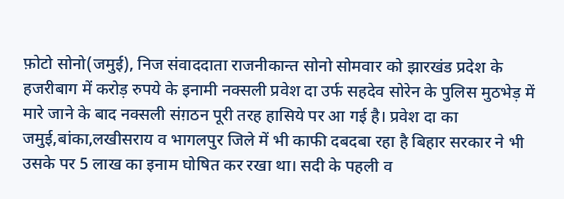फ़ोटो सोनो(जमुई), निज संवाददाता राजनीकान्त सोनो सोमवार को झारखंड प्रदेश के हजरीबाग में करोड़ रुपये के इनामी नक्सली प्रवेश दा उर्फ सहदेव सोरेन के पुलिस मुठभेड़ में मारे जाने के बाद नक्सली संग़ठन पूरी तरह हासिये पर आ गई है। प्रवेश दा का जमुई,बांका,लखीसराय व भागलपुर जिले में भी काफी दबदबा रहा है बिहार सरकार ने भी उसके पर 5 लाख का इनाम घोषित कर रखा था। सदी के पहली व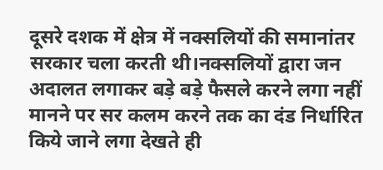दूसरे दशक में क्षेत्र में नक्सलियों की समानांतर सरकार चला करती थी।नक्सलियों द्वारा जन अदालत लगाकर बड़े बड़े फैसले करने लगा नहीं मानने पर सर कलम करने तक का दंड निर्धारित किये जाने लगा देखते ही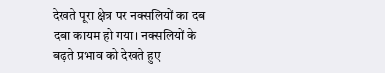देखते पूरा क्षेत्र पर नक्सलियों का दब दबा कायम हो गया। नक्सलियों के बढ़ते प्रभाव को देखते हुए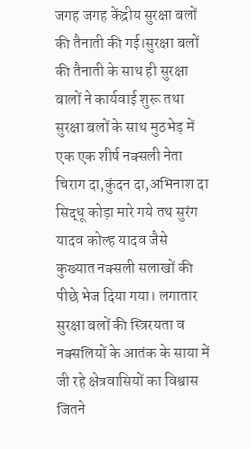जगह जगह केंद्रीय सुरक्षा बलों की तैनाती की गई।सुरक्षा बलों की तैनाती के साथ ही सुरक्षा बालों ने कार्यवाई शुरू तथा सुरक्षा बलों के साथ मुठभेड़ में एक एक शीर्ष नक्सली नेता चिराग दा,कुंदन दा,अभिनाश दा सिद्धू कोड़ा मारे गये तथ सुरंग यादव कोल्ह यादव जैसे कुख्यात नक्सली सलाखों की पीछे भेज दिया गया। लगातार सुरक्षा बलों की स्त्रिरयता व नक्सलियों के आतंक के साया में जी रहे क्षेत्रवासियों का विश्वास जितने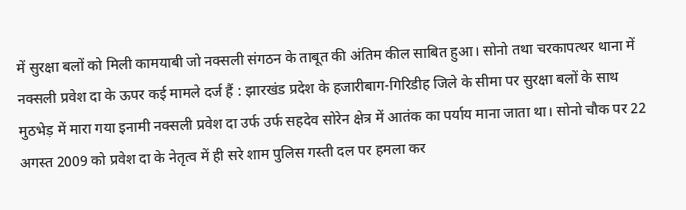में सुरक्षा बलों को मिली कामयाबी जो नक्सली संगठन के ताबूत की अंतिम कील साबित हुआ। सोनो तथा चरकापत्थर थाना में नक्सली प्रवेश दा के ऊपर कई मामले दर्ज हैं : झारखंड प्रदेश के हजारीबाग-गिरिडीह जिले के सीमा पर सुरक्षा बलों के साथ मुठभेड़ में मारा गया इनामी नक्सली प्रवेश दा उर्फ उर्फ सहदेव सोरेन क्षेत्र में आतंक का पर्याय माना जाता था। सोनो चौक पर 22 अगस्त 2009 को प्रवेश दा के नेतृत्व में ही सरे शाम पुलिस गस्ती दल पर हमला कर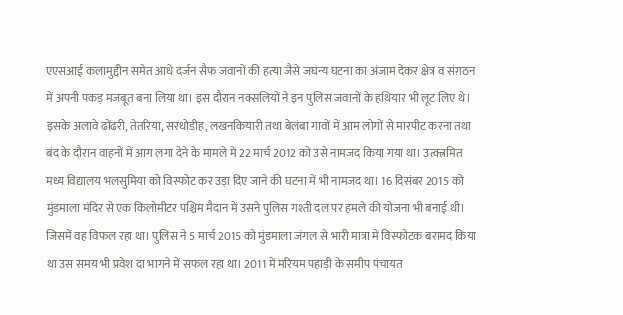एएसआई कलामुद्दीन समेत आधे दर्जन सैफ जवानों की हत्या जैसे जघन्य घटना का अंजाम देकर क्षेत्र व संग़ठन में अपनी पकड़ मजबूत बना लिया था। इस दौरान नक्सलियों ने इन पुलिस जवानों के हथियार भी लूट लिए थे। इसके अलावे ढोंढरी, तेतरिया, सरधोडीह, लखनकियारी तथा बेलंबा गावों में आम लोगों से मारपीट करना तथा बंद के दौरान वाहनों में आग लगा देने के मामले में 22 मार्च 2012 को उसे नामजद किया गया था। उत्क्त्रमित मध्य विद्यालय भलसुमिया को विस्फोट कर उड़ा दिए जाने की घटना में भी नामजद था। 16 दिसंबर 2015 को मुंडमाला मंदिर से एक किलोमीटर पश्चिम मैदान में उसने पुलिस गश्ती दल पर हमले की योजना भी बनाई थी। जिसमें वह विफल रहा था। पुलिस ने 5 मार्च 2015 को मुंडमाला जंगल से भारी मात्रा में विस्फोटक बरामद किया था उस समय भी प्रवेश दा भागने में सफल रहा था। 2011 में मरियम पहाड़ी के समीप पंचायत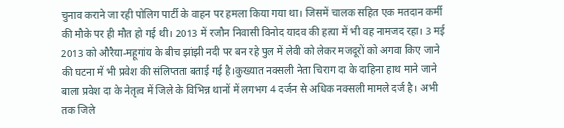चुनाव कराने जा रही पोलिग पार्टी के वाहन पर हमला किया गया था। जिसमें चालक सहित एक मतदान कर्मी की मौके पर ही मौत हो गई थी। 2013 में रजौन निवासी विनोद यादव की हत्या में भी वह नामजद रहा। 3 मई 2013 को औरैया-महूगांय के बीच झांझी नदी पर बन रहे पुल में लेवी को लेकर मजदूरों को अगवा किए जाने की घटना में भी प्रवेश की संलिप्तता बताई गई है।कुख्यात नक्सली नेता चिराग दा के दाहिना हाथ माने जाने बाला प्रवेश दा के नेतृत्व में जिले के विभिन्न थानों में लगभग 4 दर्जन से अधिक नक्सली मामले दर्ज है। अभी तक जिले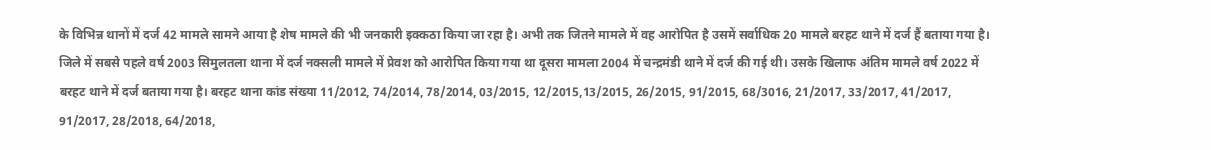के विभिन्न थानों में दर्ज 42 मामले सामने आया है शेष मामले की भी जनकारी इक्कठा किया जा रहा है। अभी तक जितने मामले में वह आरोपित है उसमें सर्वाधिक 20 मामले बरहट थाने में दर्ज हैं बताया गया है। जिले में सबसे पहले वर्ष 2003 सिमुलतला थाना में दर्ज नक्सली मामले में प्रेवश को आरोपित किया गया था दूसरा मामला 2004 में चन्द्रमंडी थाने में दर्ज की गई थी। उसके खिलाफ अंतिम मामले वर्ष 2022 में बरहट थाने में दर्ज बताया गया है। बरहट थाना कांड संख्या 11/2012, 74/2014, 78/2014, 03/2015, 12/2015,13/2015, 26/2015, 91/2015, 68/3016, 21/2017, 33/2017, 41/2017, 91/2017, 28/2018, 64/2018,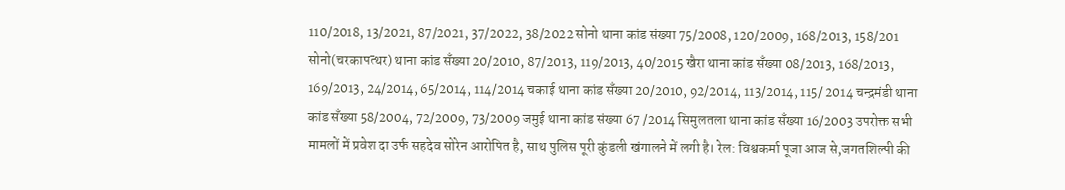110/2018, 13/2021, 87/2021, 37/2022, 38/2022 सोनो थाना कांड संख्या 75/2008, 120/2009, 168/2013, 158/201 सोनो(चरकापत्थर) थाना कांड सँख्या 20/2010, 87/2013, 119/2013, 40/2015 खैरा थाना कांड सँख्या 08/2013, 168/2013, 169/2013, 24/2014, 65/2014, 114/2014 चकाई थाना कांड सँख्या 20/2010, 92/2014, 113/2014, 115/ 2014 चन्द्रमंडी थाना कांड सँख्या 58/2004, 72/2009, 73/2009 जमुई थाना कांड संख्या 67 /2014 सिमुलतला थाना कांड सँख्या 16/2003 उपरोक्त सभी मामलों में प्रवेश दा उर्फ सहदेव सोरेन आरोपित है, साथ पुलिस पूरी कुंडली खंगालने में लगी है। रेल: विश्वकर्मा पूजा आज से,जगतशिल्पी की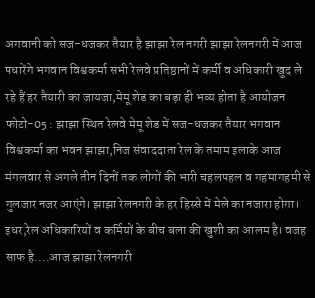अगवानी को सज-धजकर तैयार है झाझा रेल नगरी झाझा रेलनगरी में आज पधारेंगे भगवान विश्वकर्मा सभी रेलवे प्रतिष्ठानों में कर्मी व अधिकारी खुद ले रहे हैं हर तैयारी का जायजा,मेमू शेड का बड़ा ही भव्य होता है आयोजन फोटो-05 : झाझा स्थित रेलवे मेमू शेड में सज-धजकर तैयार भगवान विश्वकर्मा का भवन झाझा,निज संवाददाता रेल के तमाम इलाके आज मंगलवार से अगले तीन दिनों तक लोगों की भारी चहलपहल व गहमागहमी से गुलजार नजर आएंगे। झाझा रेलनगरी के हर हिस्से में मेले का नजारा होगा। इधर,रेल अधिकारियों व कर्मियों के बीच बला की खुशी का आलम है। वजह साफ है....आज झाझा रेलनगरी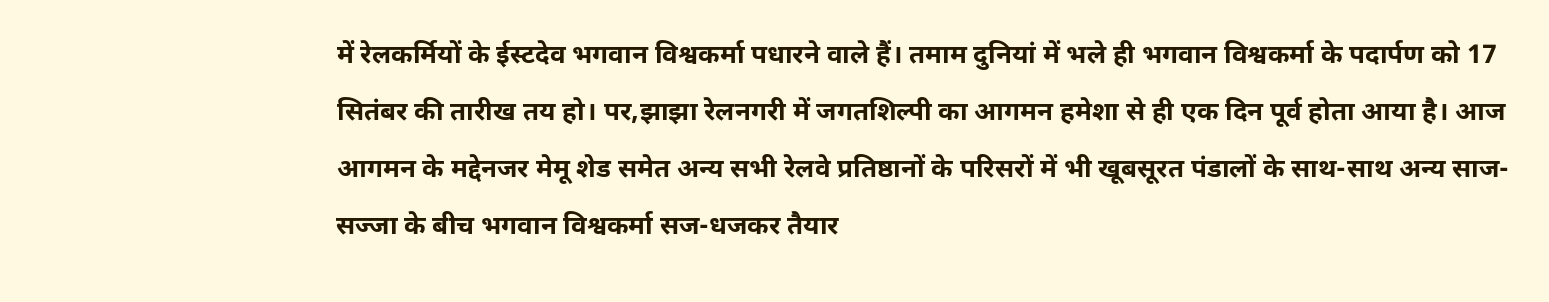में रेलकर्मियों के ईस्टदेव भगवान विश्वकर्मा पधारने वाले हैं। तमाम दुनियां में भले ही भगवान विश्वकर्मा के पदार्पण को 17 सितंबर की तारीख तय हो। पर,झाझा रेलनगरी में जगतशिल्पी का आगमन हमेशा से ही एक दिन पूर्व होता आया है। आज आगमन के मद्देनजर मेमू शेड समेत अन्य सभी रेलवे प्रतिष्ठानों के परिसरों में भी खूबसूरत पंडालों के साथ-साथ अन्य साज-सज्जा के बीच भगवान विश्वकर्मा सज-धजकर तैयार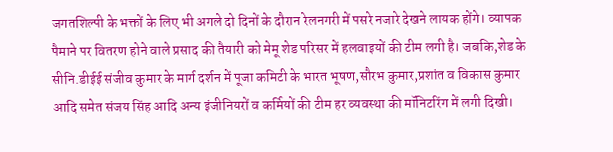जगतशिल्पी के भक्तों के लिए भी अगले दो दिनों के दौरान रेलनगरी में पसरे नजारे देखने लायक होंगे। व्यापक पैमाने पर वितरण होने वाले प्रसाद की तैयारी को मेमू शेड परिसर में हलवाइयों की टीम लगी है। जबकि,शेड के सीनि.डीईई संजीव कुमार के मार्ग दर्शन में पूजा कमिटी के भारत भूषण,सौरभ कुमार,प्रशांत व विकास कुमार आदि समेत संजय सिंह आदि अन्य इंजीनियरों व कर्मियों की टीम हर व्यवस्था की मॉनिटरिंग में लगी दिखी।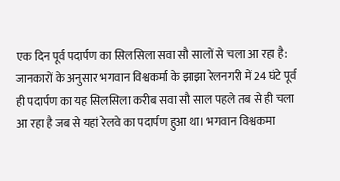एक दिन पूर्व पदार्पण का सिलसिला सवा सौ सालों से चला आ रहा है: जानकारों के अनुसार भगवान विश्वकर्मा के झाझा रेलनगरी में 24 घंटे पूर्व ही पदार्पण का यह सिलसिला करीब सवा सौ साल पहले तब से ही चला आ रहा है जब से यहां रेलवे का पदार्पण हुआ था। भगवान विश्वकमा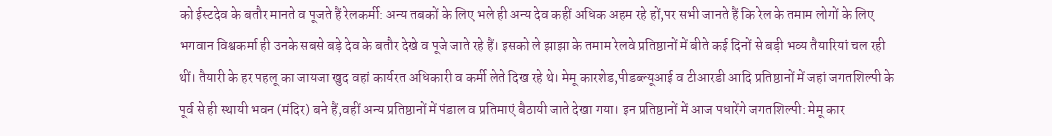को ईस्टदेव के बतौर मानते व पूजते हैं रेलकर्मी: अन्य तबकों के लिए भले ही अन्य देव कहीं अधिक अहम रहे हों,पर सभी जानते हैं कि रेल के तमाम लोगों के लिए भगवान विश्वकर्मा ही उनके सबसे बड़े देव के बतौर देखे व पूजे जाते रहे हैं। इसको ले झाझा के तमाम रेलवे प्रतिष्ठानों में बीते कई दिनों से बड़ी भव्य तैयारियां चल रही थीं। तैयारी के हर पहलू का जायजा खुद वहां कार्यरत अधिकारी व कर्मी लेते दिख रहे थे। मेमू कारशेड,पीडब्ल्यूआई व टीआरडी आदि प्रतिष्ठानों में जहां जगतशिल्पी के पूर्व से ही स्थायी भवन (मंदिर) बने हैं,वहीं अन्य प्रतिष्ठानों में पंडाल व प्रतिमाएं बैठायी जाते देखा गया। इन प्रतिष्ठानों में आज पधारेंगे जगतशिल्पी: मेमू कार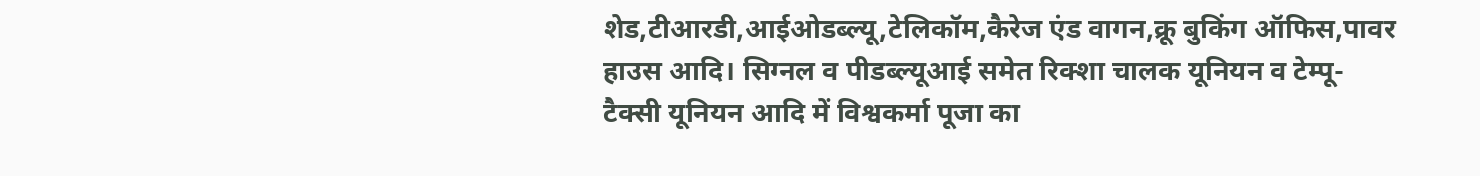शेड,टीआरडी,आईओडब्ल्यू,टेलिकॉम,कैरेज एंड वागन,क्रू बुकिंग ऑफिस,पावर हाउस आदि। सिग्नल व पीडब्ल्यूआई समेत रिक्शा चालक यूनियन व टेम्पू-टैक्सी यूनियन आदि में विश्वकर्मा पूजा का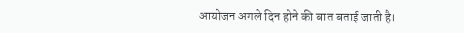आयोजन अगले दिन होने की बात बताई जाती है।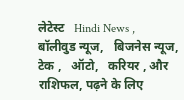लेटेस्ट   Hindi News ,    बॉलीवुड न्यूज,   बिजनेस न्यूज,   टेक ,   ऑटो,   करियर , और   राशिफल, पढ़ने के लिए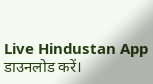Live Hindustan App डाउनलोड करें।